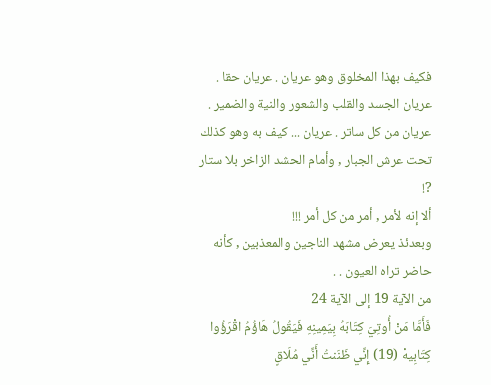فكيف بهذا المخلوق وهو عريان . عريان حقا . عريان الجسد والقلب والشعور والنية والضمير . عريان من كل ساتر . عريان ... كيف به وهو كذلك تحت عرش الجبار , وأمام الحشد الزاخر بلا ستار ?!
ألا إنه لأمر , أمر من كل أمر !!!
وبعدئذ يعرض مشهد الناجين والمعذبين , كأنه حاضر تراه العيون . .
من الآية 19 إلى الآية 24
فَأَمَّا مَنْ أُوتِيَ كِتَابَهُ بِيَمِينِهِ فَيَقُولُ هَاؤُمُ اقْرَؤُوا كِتَابِيهْ (19) إِنِّي ظَنَنتُ أَنِّي مُلَاقٍ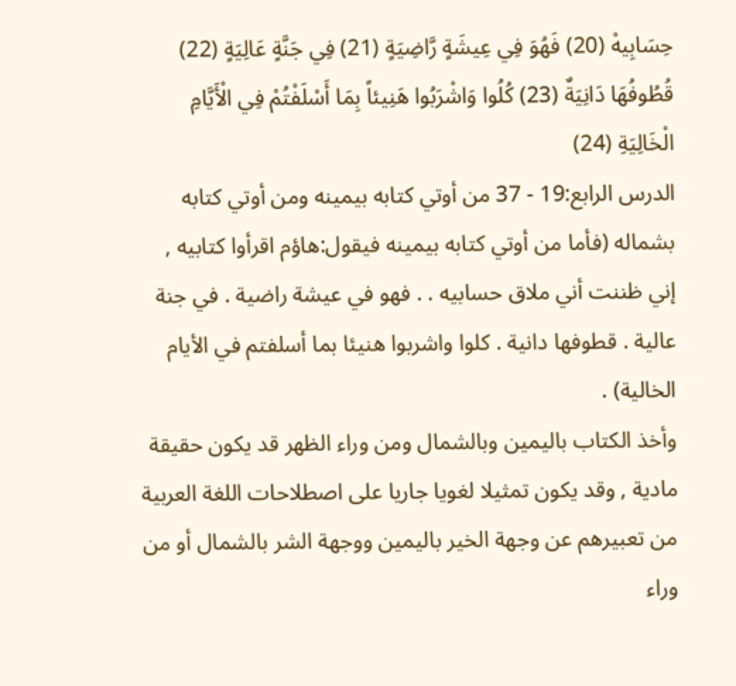حِسَابِيهْ (20) فَهُوَ فِي عِيشَةٍ رَّاضِيَةٍ (21) فِي جَنَّةٍ عَالِيَةٍ (22) قُطُوفُهَا دَانِيَةٌ (23) كُلُوا وَاشْرَبُوا هَنِيئاً بِمَا أَسْلَفْتُمْ فِي الْأَيَّامِ الْخَالِيَةِ (24)
الدرس الرابع:19 - 37 من أوتي كتابه بيمينه ومن أوتي كتابه بشماله (فأما من أوتي كتابه بيمينه فيقول:هاؤم اقرأوا كتابيه , إني ظننت أني ملاق حسابيه . . فهو في عيشة راضية . في جنة عالية . قطوفها دانية . كلوا واشربوا هنيئا بما أسلفتم في الأيام الخالية) .
وأخذ الكتاب باليمين وبالشمال ومن وراء الظهر قد يكون حقيقة مادية , وقد يكون تمثيلا لغويا جاريا على اصطلاحات اللغة العربية من تعبيرهم عن وجهة الخير باليمين ووجهة الشر بالشمال أو من وراء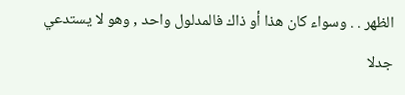الظهر . . وسواء كان هذا أو ذاك فالمدلول واحد , وهو لا يستدعي جدلا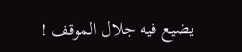يضيع فيه جلال الموقف !